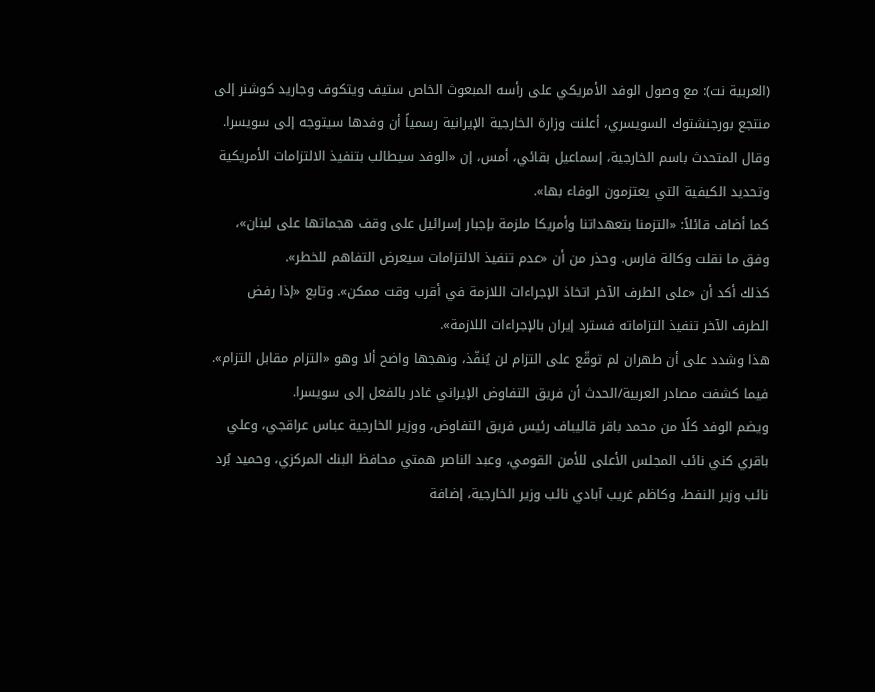(العربية نت): مع وصول الوفد الأمريكي على رأسه المبعوث الخاص ستيف ويتكوف وجاريد كوشنر إلى منتجع بورجنشتوك السويسري، أعلنت وزارة الخارجية الإيرانية رسمياً أن وفدها سيتوجه إلى سويسرا.
وقال المتحدث باسم الخارجية، إسماعيل بقائي، أمس، إن «الوفد سيطالب بتنفيذ الالتزامات الأمريكية وتحديد الكيفية التي يعتزمون الوفاء بها».
كما أضاف قائلاً: «التزمنا بتعهداتنا وأمريكا ملزمة بإجبار إسرائيل على وقف هجماتها على لبنان»، وفق ما نقلت وكالة فارس. وحذر من أن «عدم تنفيذ الالتزامات سيعرض التفاهم للخطر».
كذلك أكد أن «على الطرف الآخر اتخاذ الإجراءات اللازمة في أقرب وقت ممكن». وتابع «إذا رفض الطرف الآخر تنفيذ التزاماته فسترد إيران بالإجراءات اللازمة».
هذا وشدد على أن طهران لم توقّع على التزام لن يُنفّذ، ونهجها واضح ألا وهو «التزام مقابل التزام».
فيما كشفت مصادر العربية/الحدث أن فريق التفاوض الإيراني غادر بالفعل إلى سويسرا.
ويضم الوفد كلًا من محمد باقر قاليباف رئيس فريق التفاوض، ووزير الخارجية عباس عراقجي، وعلي باقري كني نائب المجلس الأعلى للأمن القومي، وعبد الناصر همتي محافظ البنك المركزي، وحميد بُرد نائب وزير النفط، وكاظم غريب آبادي نائب وزير الخارجية، إضافة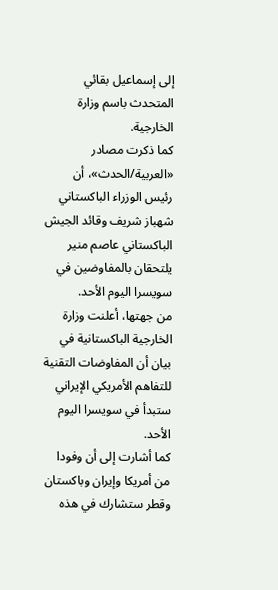إلى إسماعيل بقائي المتحدث باسم وزارة الخارجية.
كما ذكرت مصادر «العربية/الحدث»، أن رئيس الوزراء الباكستاني شهباز شريف وقائد الجيش الباكستاني عاصم منير يلتحقان بالمفاوضين في سويسرا اليوم الأحد.
من جهتها، أعلنت وزارة الخارجية الباكستانية في بيان أن المفاوضات التقنية للتفاهم الأمريكي الإيراني ستبدأ في سويسرا اليوم الأحد.
كما أشارت إلى أن وفودا من أمريكا وإيران وباكستان وقطر ستشارك في هذه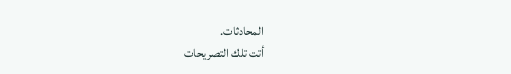المحادثات.
أتت تلك التصريحات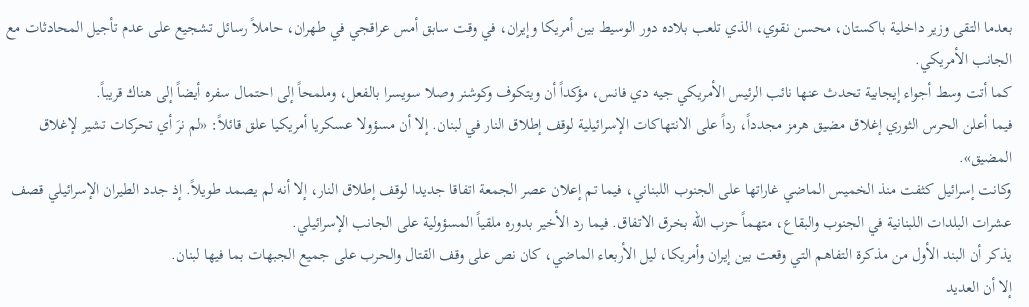بعدما التقى وزير داخلية باكستان، محسن نقوي، الذي تلعب بلاده دور الوسيط بين أمريكا وإيران، في وقت سابق أمس عراقجي في طهران، حاملاً رسائل تشجيع على عدم تأجيل المحادثات مع الجانب الأمريكي.
كما أتت وسط أجواء إيجابية تحدث عنها نائب الرئيس الأمريكي جيه دي فانس، مؤكداً أن ويتكوف وكوشنر وصلا سويسرا بالفعل، وملمحاً إلى احتمال سفره أيضاً إلى هناك قريباً.
فيما أعلن الحرس الثوري إغلاق مضيق هرمز مجدداً، رداً على الانتهاكات الإسرائيلية لوقف إطلاق النار في لبنان. إلا أن مسؤولا عسكريا أمريكيا علق قائلاً: «لم نرَ أي تحركات تشير لإغلاق المضيق».
وكانت إسرائيل كثفت منذ الخميس الماضي غاراتها على الجنوب اللبناني، فيما تم إعلان عصر الجمعة اتفاقا جديدا لوقف إطلاق النار، إلا أنه لم يصمد طويلاً. إذ جدد الطيران الإسرائيلي قصف عشرات البلدات اللبنانية في الجنوب والبقاع، متهماً حزب الله بخرق الاتفاق. فيما رد الأخير بدوره ملقياً المسؤولية على الجانب الإسرائيلي.
يذكر أن البند الأول من مذكرة التفاهم التي وقعت بين إيران وأمريكا، ليل الأربعاء الماضي، كان نص على وقف القتال والحرب على جميع الجبهات بما فيها لبنان.
إلا أن العديد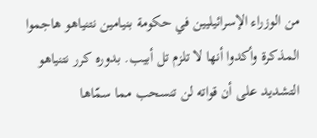من الوزراء الإسرائيليين في حكومة بنيامين نتنياهو هاجموا المذكرة وأكدوا أنها لا تلزم تل أبيب. بدوره كرر نتنياهو التشديد على أن قواته لن تنسحب مما سمّاها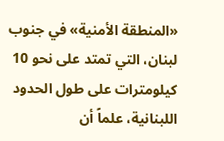«المنطقة الأمنية» في جنوب لبنان، التي تمتد على نحو 10 كيلومترات على طول الحدود اللبنانية، علماً أن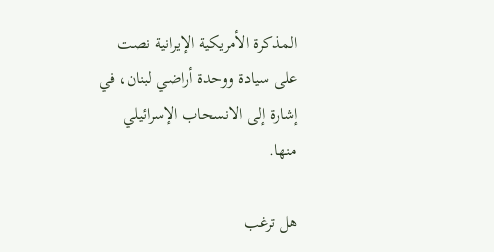المذكرة الأمريكية الإيرانية نصت على سيادة ووحدة أراضي لبنان، في إشارة إلى الانسحاب الإسرائيلي منها.

هل ترغب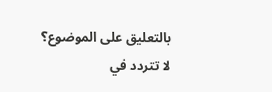بالتعليق على الموضوع؟
لا تتردد في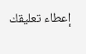إعطاء تعليقك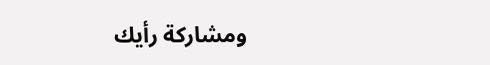ومشاركة رأيك